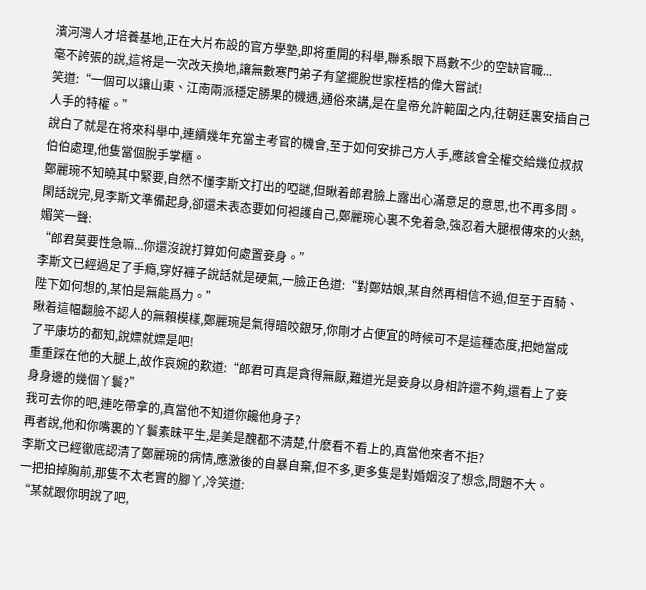濱河灣人才培養基地,正在大片布設的官方學塾,即将重開的科舉,聯系眼下爲數不少的空缺官職...
毫不誇張的說,這将是一次改天換地,讓無數寒門弟子有望擺脫世家桎梏的偉大嘗試!
笑道:“一個可以讓山東、江南兩派穩定勝果的機遇,通俗來講,是在皇帝允許範圍之内,往朝廷裏安插自己人手的特權。”
說白了就是在将來科舉中,連續幾年充當主考官的機會,至于如何安排己方人手,應該會全權交給幾位叔叔伯伯處理,他隻當個脫手掌櫃。
鄭麗琬不知曉其中緊要,自然不懂李斯文打出的啞謎,但瞅着郎君臉上露出心滿意足的意思,也不再多問。
閑話說完,見李斯文準備起身,卻還未表态要如何袒護自己,鄭麗琬心裏不免着急,強忍着大腿根傳來的火熱,媚笑一聲:
“郎君莫要性急嘛...你還沒說打算如何處置妾身。”
李斯文已經過足了手瘾,穿好褲子說話就是硬氣,一臉正色道:“對鄭姑娘,某自然再相信不過,但至于百騎、陛下如何想的,某怕是無能爲力。”
瞅着這幅翻臉不認人的無賴模樣,鄭麗琬是氣得暗咬銀牙,你剛才占便宜的時候可不是這種态度,把她當成了平康坊的都知,說嫖就嫖是吧!
重重踩在他的大腿上,故作哀婉的歎道:“郎君可真是貪得無厭,難道光是妾身以身相許還不夠,還看上了妾身身邊的幾個丫鬟?”
我可去你的吧,連吃帶拿的,真當他不知道你饞他身子?
再者說,他和你嘴裏的丫鬟素昧平生,是美是醜都不清楚,什麽看不看上的,真當他來者不拒?
李斯文已經徹底認清了鄭麗琬的病情,應激後的自暴自棄,但不多,更多隻是對婚姻沒了想念,問題不大。
一把拍掉胸前,那隻不太老實的腳丫,冷笑道:
“某就跟你明說了吧,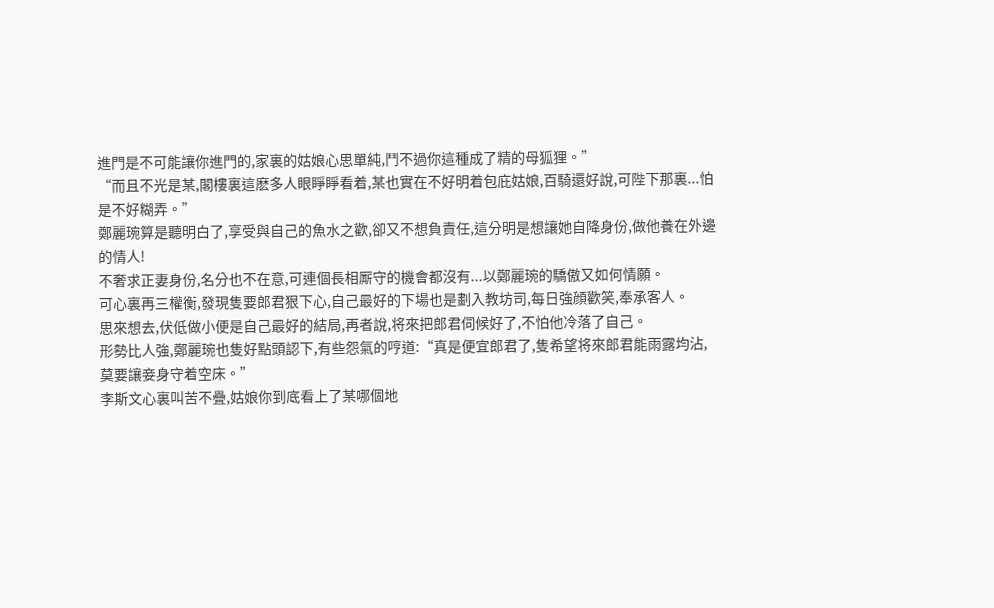進門是不可能讓你進門的,家裏的姑娘心思單純,鬥不過你這種成了精的母狐狸。”
“而且不光是某,閣樓裏這麽多人眼睜睜看着,某也實在不好明着包庇姑娘,百騎還好說,可陛下那裏...怕是不好糊弄。”
鄭麗琬算是聽明白了,享受與自己的魚水之歡,卻又不想負責任,這分明是想讓她自降身份,做他養在外邊的情人!
不奢求正妻身份,名分也不在意,可連個長相厮守的機會都沒有...以鄭麗琬的驕傲又如何情願。
可心裏再三權衡,發現隻要郎君狠下心,自己最好的下場也是劃入教坊司,每日強顔歡笑,奉承客人。
思來想去,伏低做小便是自己最好的結局,再者說,将來把郎君伺候好了,不怕他冷落了自己。
形勢比人強,鄭麗琬也隻好點頭認下,有些怨氣的哼道:“真是便宜郎君了,隻希望将來郎君能雨露均沾,莫要讓妾身守着空床。”
李斯文心裏叫苦不疊,姑娘你到底看上了某哪個地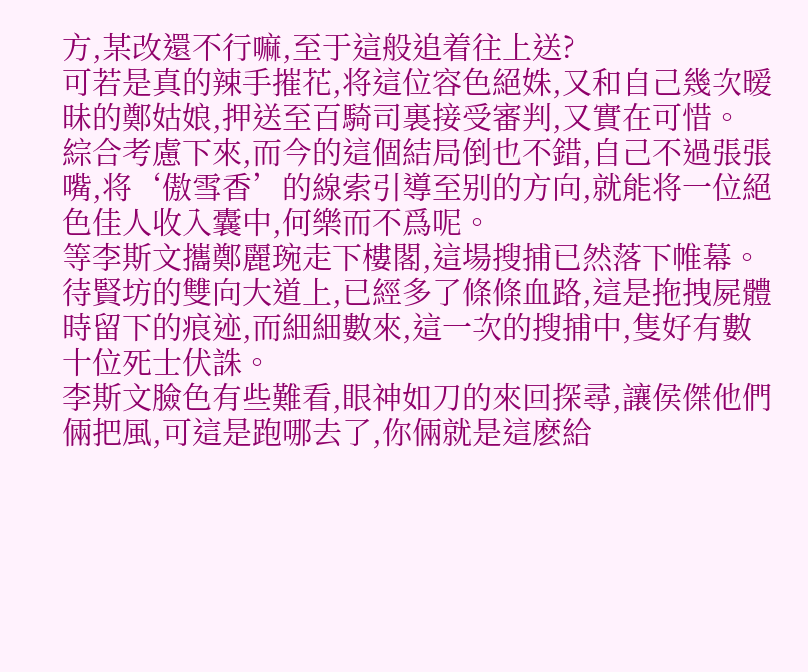方,某改還不行嘛,至于這般追着往上送?
可若是真的辣手摧花,将這位容色絕姝,又和自己幾次暧昧的鄭姑娘,押送至百騎司裏接受審判,又實在可惜。
綜合考慮下來,而今的這個結局倒也不錯,自己不過張張嘴,将‘傲雪香’的線索引導至别的方向,就能将一位絕色佳人收入囊中,何樂而不爲呢。
等李斯文攜鄭麗琬走下樓閣,這場搜捕已然落下帷幕。
待賢坊的雙向大道上,已經多了條條血路,這是拖拽屍體時留下的痕迹,而細細數來,這一次的搜捕中,隻好有數十位死士伏誅。
李斯文臉色有些難看,眼神如刀的來回探尋,讓侯傑他們倆把風,可這是跑哪去了,你倆就是這麽給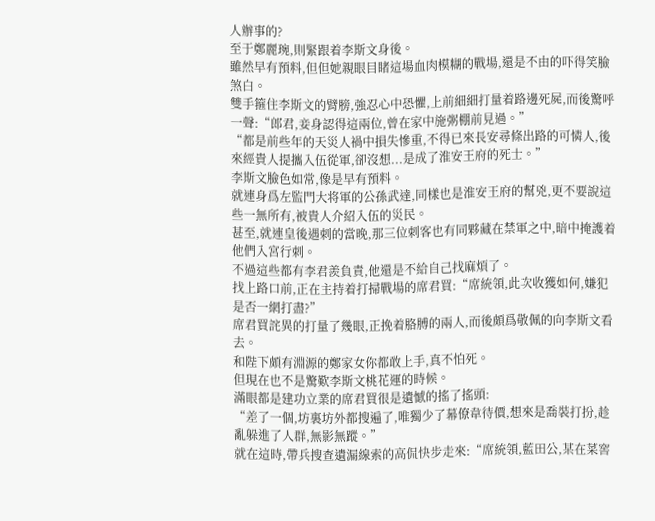人辦事的?
至于鄭麗琬,則緊跟着李斯文身後。
雖然早有預料,但但她親眼目睹這場血肉模糊的戰場,還是不由的吓得笑臉煞白。
雙手箍住李斯文的臂膀,強忍心中恐懼,上前細細打量着路邊死屍,而後驚呼一聲:“郎君,妾身認得這兩位,曾在家中施粥棚前見過。”
“都是前些年的天災人禍中損失慘重,不得已來長安尋條出路的可憐人,後來經貴人提攜入伍從軍,卻沒想...是成了淮安王府的死士。”
李斯文臉色如常,像是早有預料。
就連身爲左監門大将軍的公孫武達,同樣也是淮安王府的幫兇,更不要說這些一無所有,被貴人介紹入伍的災民。
甚至,就連皇後遇刺的當晚,那三位刺客也有同夥藏在禁軍之中,暗中掩護着他們入宮行刺。
不過這些都有李君羨負責,他還是不給自己找麻煩了。
找上路口前,正在主持着打掃戰場的席君買:“席統領,此次收獲如何,嫌犯是否一網打盡?”
席君買詫異的打量了幾眼,正挽着胳膊的兩人,而後頗爲敬佩的向李斯文看去。
和陛下頗有淵源的鄭家女你都敢上手,真不怕死。
但現在也不是驚歎李斯文桃花運的時候。
滿眼都是建功立業的席君買很是遺憾的搖了搖頭:
“差了一個,坊裏坊外都搜遍了,唯獨少了幕僚韋待價,想來是喬裝打扮,趁亂躲進了人群,無影無蹤。”
就在這時,帶兵搜查遺漏線索的高侃快步走來:“席統領,藍田公,某在菜窖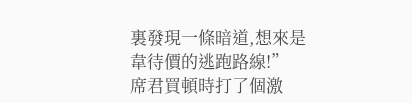裏發現一條暗道,想來是韋待價的逃跑路線!”
席君買頓時打了個激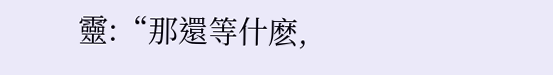靈:“那還等什麽,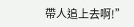帶人追上去啊!”